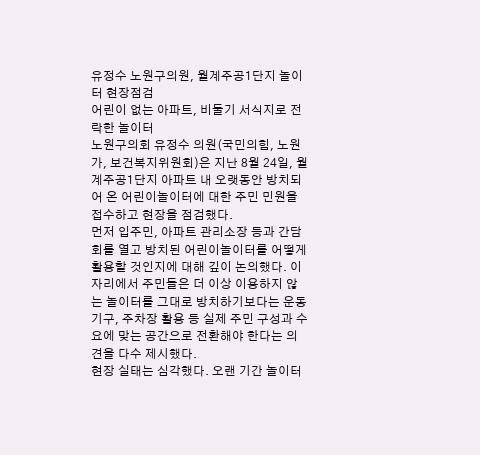유정수 노원구의원, 월계주공1단지 놀이터 현장점검
어린이 없는 아파트, 비둘기 서식지로 전락한 놀이터
노원구의회 유정수 의원(국민의힘, 노원가, 보건복지위원회)은 지난 8월 24일, 월계주공1단지 아파트 내 오랫동안 방치되어 온 어린이놀이터에 대한 주민 민원을 접수하고 현장을 점검했다.
먼저 입주민, 아파트 관리소장 등과 간담회를 열고 방치된 어린이놀이터를 어떻게 활용할 것인지에 대해 깊이 논의했다. 이 자리에서 주민들은 더 이상 이용하지 않는 놀이터를 그대로 방치하기보다는 운동기구, 주차장 활용 등 실제 주민 구성과 수요에 맞는 공간으로 전환해야 한다는 의견을 다수 제시했다.
현장 실태는 심각했다. 오랜 기간 놀이터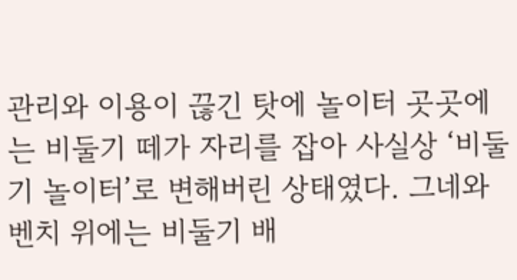관리와 이용이 끊긴 탓에 놀이터 곳곳에는 비둘기 떼가 자리를 잡아 사실상 ‘비둘기 놀이터’로 변해버린 상태였다. 그네와 벤치 위에는 비둘기 배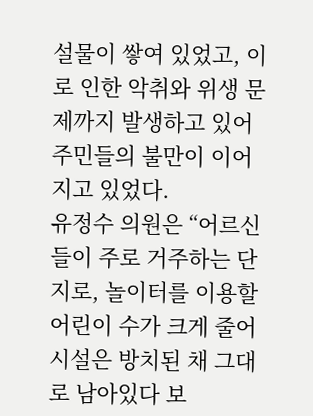설물이 쌓여 있었고, 이로 인한 악취와 위생 문제까지 발생하고 있어 주민들의 불만이 이어지고 있었다.
유정수 의원은 “어르신들이 주로 거주하는 단지로, 놀이터를 이용할 어린이 수가 크게 줄어 시설은 방치된 채 그대로 남아있다 보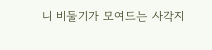니 비둘기가 모여드는 사각지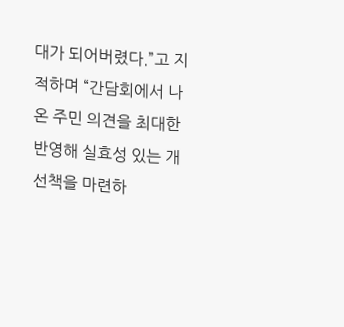대가 되어버렸다.”고 지적하며 “간담회에서 나온 주민 의견을 최대한 반영해 실효성 있는 개선책을 마련하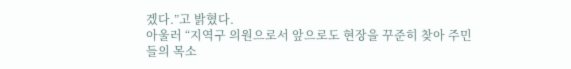겠다.”고 밝혔다.
아울러 “지역구 의원으로서 앞으로도 현장을 꾸준히 찾아 주민들의 목소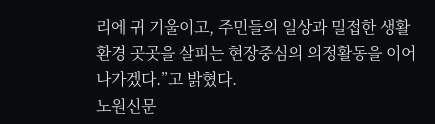리에 귀 기울이고, 주민들의 일상과 밀접한 생활환경 곳곳을 살피는 현장중심의 의정활동을 이어나가겠다.”고 밝혔다.
노원신문